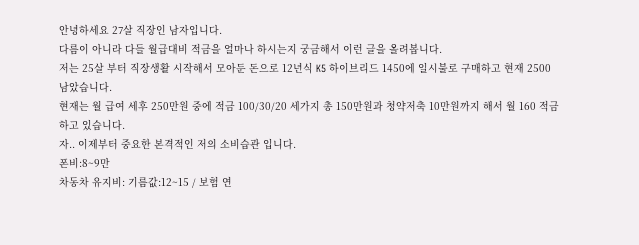안녕하세요 27살 직장인 남자입니다.
다름이 아니라 다들 월급대비 적금을 얼마나 하시는지 궁금해서 이런 글을 올려봅니다.
저는 25살 부터 직장생활 시작해서 모아둔 돈으로 12년식 K5 하이브리드 1450에 일시불로 구매하고 현재 2500남았습니다.
현재는 월 급여 세후 250만원 중에 적금 100/30/20 세가지 총 150만원과 청약저축 10만원까지 해서 월 160 적금하고 있습니다.
자.. 이제부터 중요한 본격적인 저의 소비습관 입니다.
폰비:8~9만
차동차 유지비: 기름값:12~15 / 보험 연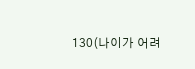130(나이가 어려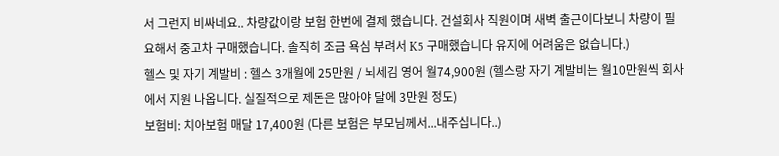서 그런지 비싸네요.. 차량값이랑 보험 한번에 결제 했습니다. 건설회사 직원이며 새벽 출근이다보니 차량이 필요해서 중고차 구매했습니다. 솔직히 조금 욕심 부려서 K5 구매했습니다 유지에 어려움은 없습니다.)
헬스 및 자기 계발비 : 헬스 3개월에 25만원 / 뇌세김 영어 월74,900원 (헬스랑 자기 계발비는 월10만원씩 회사에서 지원 나옵니다. 실질적으로 제돈은 많아야 달에 3만원 정도)
보험비: 치아보험 매달 17,400원 (다른 보험은 부모님께서...내주십니다..)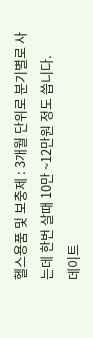헬스용품 및 보충제 : 3개월 단위로 분기별로 사는데 한번 살때 10만 ~12만원 정도 씁니다.
데이트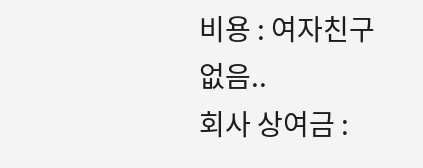비용 : 여자친구 없음..
회사 상여금 :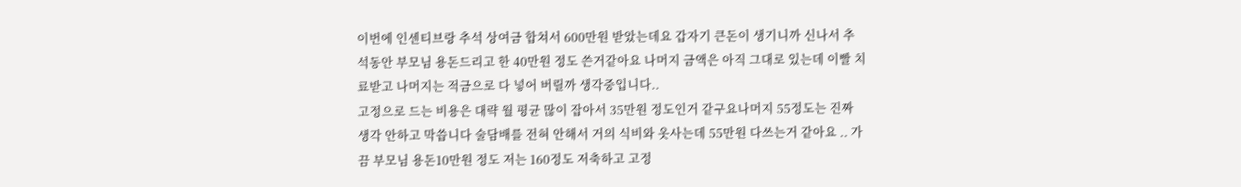이번에 인센티브랑 추석 상여금 합쳐서 600만원 받았는데요 갑자기 큰돈이 생기니까 신나서 추석동안 부모님 용돈드리고 한 40만원 정도 쓴거같아요 나머지 금액은 아직 그대로 있는데 이빨 치료받고 나머지는 적금으로 다 넣어 버릴까 생각중입니다..
고정으로 드는 비용은 대략 월 평균 많이 잡아서 35만원 정도인거 같구요나머지 55정도는 진짜 생각 안하고 막씁니다 술담배를 전혀 안해서 거의 식비와 옷사는데 55만원 다쓰는거 같아요 .. 가끔 부모님 용돈10만원 정도 저는 160정도 저축하고 고정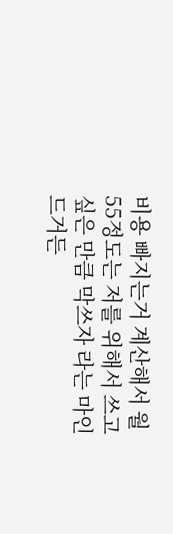비용 빠지는거 계산해서 월 55정도는 저를 위해서 쓰고싶은 만큼 막쓰자 라는 마인드거든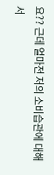요?? 근데 얼마전 저의 소비습관에 대해서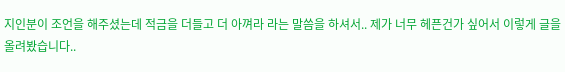지인분이 조언을 해주셨는데 적금을 더들고 더 아껴라 라는 말씀을 하셔서.. 제가 너무 헤픈건가 싶어서 이렇게 글을 올려봤습니다..